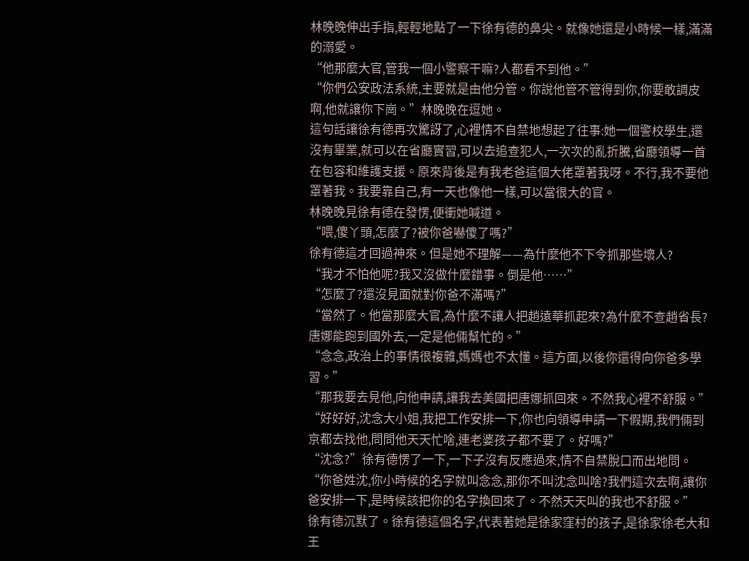林晚晚伸出手指,輕輕地點了一下徐有德的鼻尖。就像她還是小時候一樣,滿滿的溺愛。
“他那麼大官,管我一個小警察干嘛?人都看不到他。”
“你們公安政法系統,主要就是由他分管。你說他管不管得到你,你要敢調皮啊,他就讓你下崗。”林晚晚在逗她。
這句話讓徐有德再次驚訝了,心裡情不自禁地想起了往事:她一個警校學生,還沒有畢業,就可以在省廳實習,可以去追查犯人,一次次的亂折騰,省廳領導一首在包容和維護支援。原來背後是有我老爸這個大佬罩著我呀。不行,我不要他罩著我。我要靠自己,有一天也像他一樣,可以當很大的官。
林晚晚見徐有德在發愣,便衝她喊道。
“喂,傻丫頭,怎麼了?被你爸嚇傻了嗎?”
徐有德這才回過神來。但是她不理解——為什麼他不下令抓那些壞人?
“我才不怕他呢?我又沒做什麼錯事。倒是他……”
“怎麼了?還沒見面就對你爸不滿嗎?”
“當然了。他當那麼大官,為什麼不讓人把趙遠華抓起來?為什麼不查趙省長?唐娜能跑到國外去,一定是他倆幫忙的。”
“念念,政治上的事情很複雜,媽媽也不太懂。這方面,以後你還得向你爸多學習。”
“那我要去見他,向他申請,讓我去美國把唐娜抓回來。不然我心裡不舒服。”
“好好好,沈念大小姐,我把工作安排一下,你也向領導申請一下假期,我們倆到京都去找他,問問他天天忙啥,連老婆孩子都不要了。好嗎?”
“沈念?”徐有德愣了一下,一下子沒有反應過來,情不自禁脫口而出地問。
“你爸姓沈,你小時候的名字就叫念念,那你不叫沈念叫啥?我們這次去啊,讓你爸安排一下,是時候該把你的名字換回來了。不然天天叫的我也不舒服。”
徐有德沉默了。徐有德這個名字,代表著她是徐家窪村的孩子,是徐家徐老大和王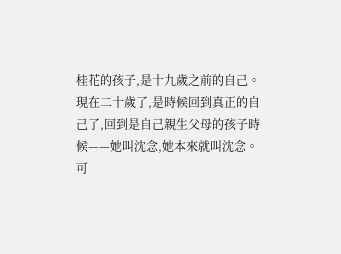桂花的孩子,是十九歲之前的自己。
現在二十歲了,是時候回到真正的自己了,回到是自己親生父母的孩子時候——她叫沈念,她本來就叫沈念。
可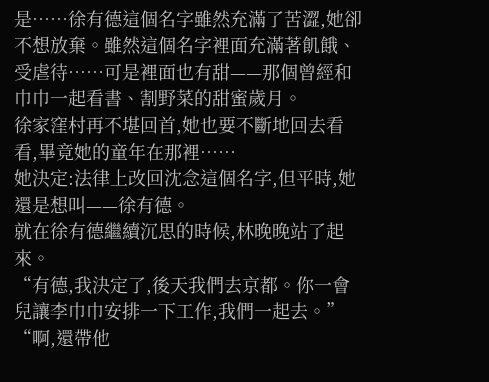是……徐有德這個名字雖然充滿了苦澀,她卻不想放棄。雖然這個名字裡面充滿著飢餓、受虐待……可是裡面也有甜——那個曾經和巾巾一起看書、割野菜的甜蜜歲月。
徐家窪村再不堪回首,她也要不斷地回去看看,畢竟她的童年在那裡……
她決定:法律上改回沈念這個名字,但平時,她還是想叫——徐有德。
就在徐有德繼續沉思的時候,林晚晚站了起來。
“有德,我決定了,後天我們去京都。你一會兒讓李巾巾安排一下工作,我們一起去。”
“啊,還帶他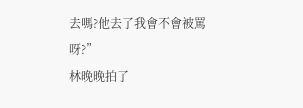去嗎?他去了我會不會被罵呀?”
林晚晚拍了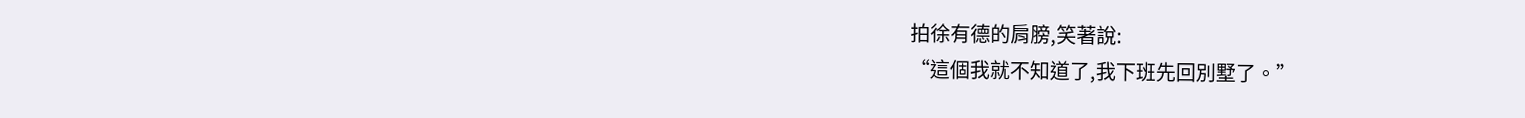拍徐有德的肩膀,笑著說:
“這個我就不知道了,我下班先回別墅了。”